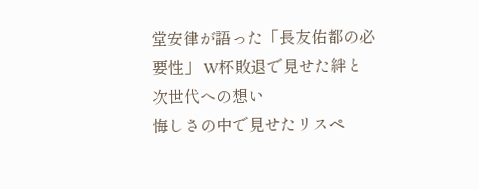堂安律が語った「長友佑都の必要性」 W杯敗退で見せた絆と次世代への想い
悔しさの中で見せたリスペ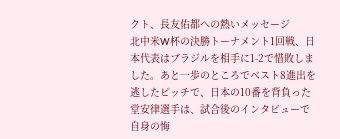クト、長友佑都への熱いメッセージ
北中米W杯の決勝トーナメント1回戦、日本代表はブラジルを相手に1-2で惜敗しました。あと一歩のところでベスト8進出を逃したピッチで、日本の10番を背負った堂安律選手は、試合後のインタビューで自身の悔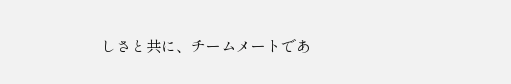しさと共に、チームメートであ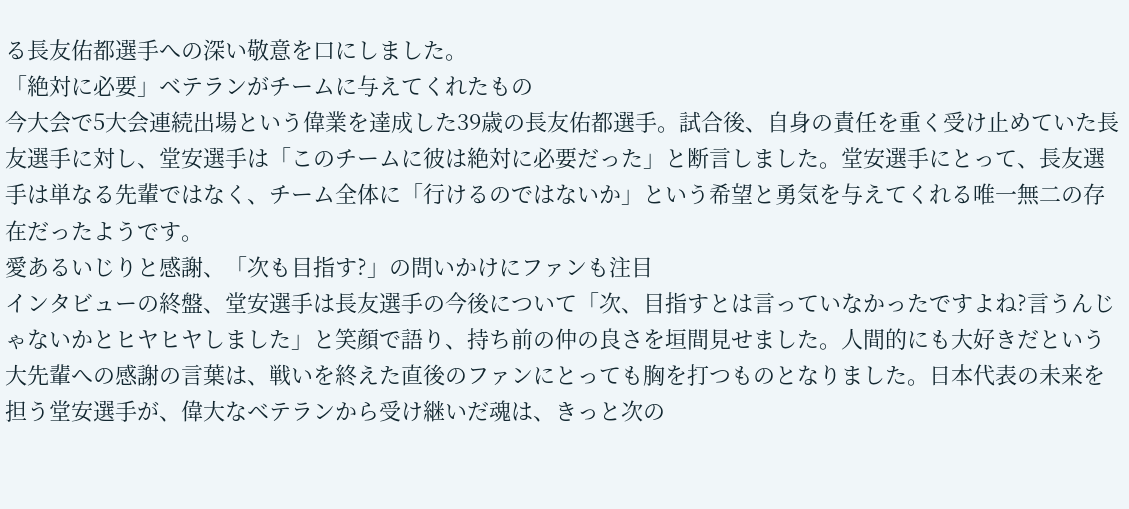る長友佑都選手への深い敬意を口にしました。
「絶対に必要」ベテランがチームに与えてくれたもの
今大会で5大会連続出場という偉業を達成した39歳の長友佑都選手。試合後、自身の責任を重く受け止めていた長友選手に対し、堂安選手は「このチームに彼は絶対に必要だった」と断言しました。堂安選手にとって、長友選手は単なる先輩ではなく、チーム全体に「行けるのではないか」という希望と勇気を与えてくれる唯一無二の存在だったようです。
愛あるいじりと感謝、「次も目指す?」の問いかけにファンも注目
インタビューの終盤、堂安選手は長友選手の今後について「次、目指すとは言っていなかったですよね?言うんじゃないかとヒヤヒヤしました」と笑顔で語り、持ち前の仲の良さを垣間見せました。人間的にも大好きだという大先輩への感謝の言葉は、戦いを終えた直後のファンにとっても胸を打つものとなりました。日本代表の未来を担う堂安選手が、偉大なベテランから受け継いだ魂は、きっと次の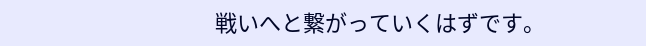戦いへと繋がっていくはずです。